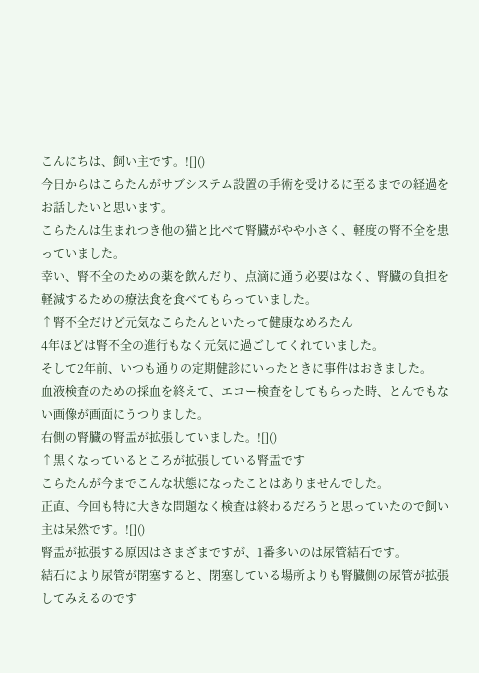こんにちは、飼い主です。![]()
今日からはこらたんがサブシステム設置の手術を受けるに至るまでの経過をお話したいと思います。
こらたんは生まれつき他の猫と比べて腎臓がやや小さく、軽度の腎不全を患っていました。
幸い、腎不全のための薬を飲んだり、点滴に通う必要はなく、腎臓の負担を軽減するための療法食を食べてもらっていました。
↑腎不全だけど元気なこらたんといたって健康なめろたん
4年ほどは腎不全の進行もなく元気に過ごしてくれていました。
そして2年前、いつも通りの定期健診にいったときに事件はおきました。
血液検査のための採血を終えて、エコー検査をしてもらった時、とんでもない画像が画面にうつりました。
右側の腎臓の腎盂が拡張していました。![]()
↑黒くなっているところが拡張している腎盂です
こらたんが今までこんな状態になったことはありませんでした。
正直、今回も特に大きな問題なく検査は終わるだろうと思っていたので飼い主は呆然です。![]()
腎盂が拡張する原因はさまざまですが、1番多いのは尿管結石です。
結石により尿管が閉塞すると、閉塞している場所よりも腎臓側の尿管が拡張してみえるのです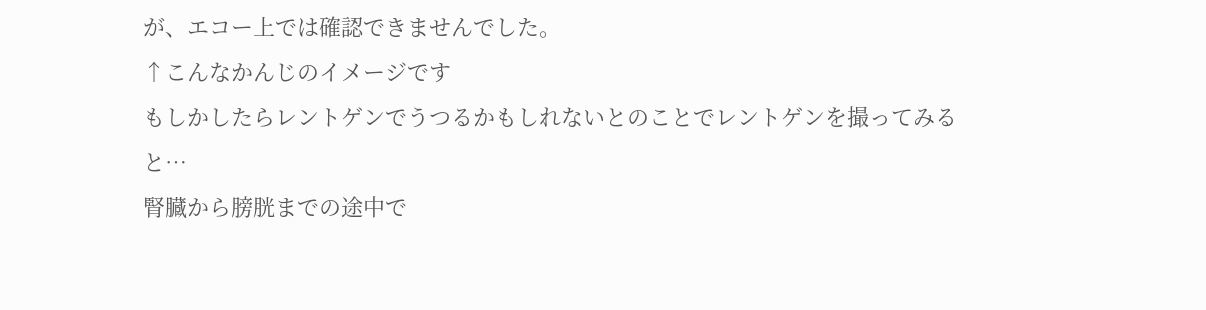が、エコー上では確認できませんでした。
↑こんなかんじのイメージです
もしかしたらレントゲンでうつるかもしれないとのことでレントゲンを撮ってみると…
腎臓から膀胱までの途中で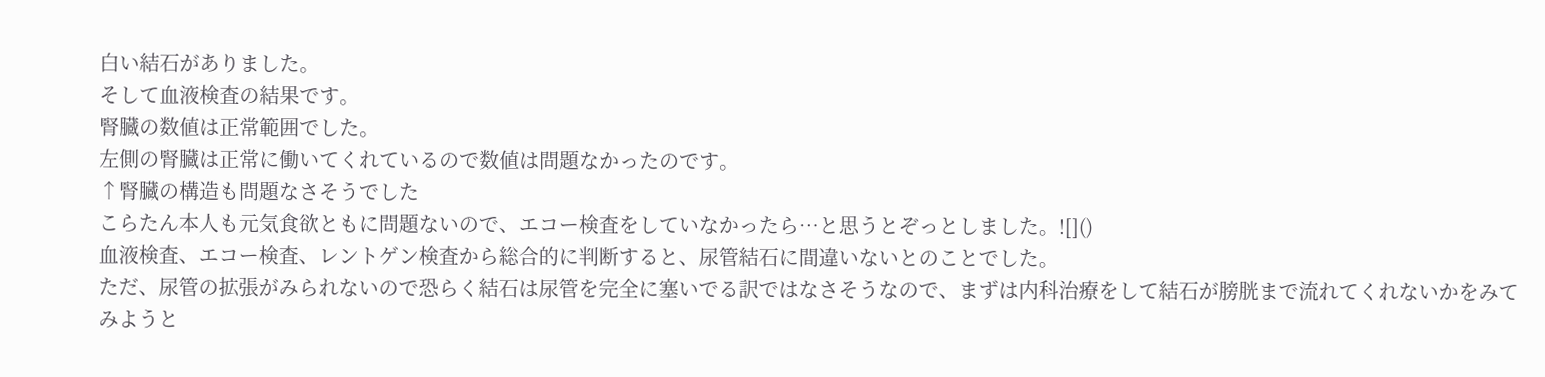白い結石がありました。
そして血液検査の結果です。
腎臓の数値は正常範囲でした。
左側の腎臓は正常に働いてくれているので数値は問題なかったのです。
↑腎臓の構造も問題なさそうでした
こらたん本人も元気食欲ともに問題ないので、エコー検査をしていなかったら…と思うとぞっとしました。![]()
血液検査、エコー検査、レントゲン検査から総合的に判断すると、尿管結石に間違いないとのことでした。
ただ、尿管の拡張がみられないので恐らく結石は尿管を完全に塞いでる訳ではなさそうなので、まずは内科治療をして結石が膀胱まで流れてくれないかをみてみようと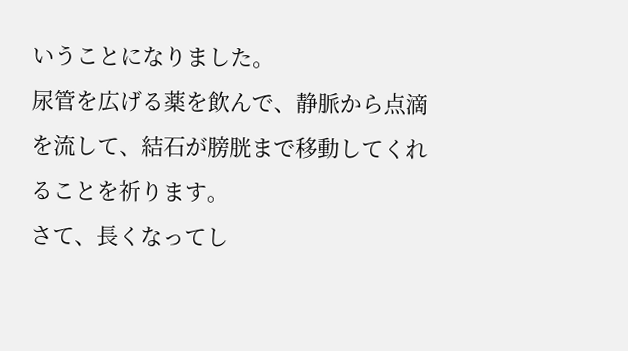いうことになりました。
尿管を広げる薬を飲んで、静脈から点滴を流して、結石が膀胱まで移動してくれることを祈ります。
さて、長くなってし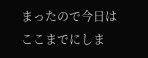まったので今日はここまでにしま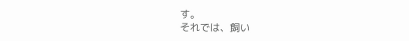す。
それでは、飼い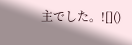主でした。![]()